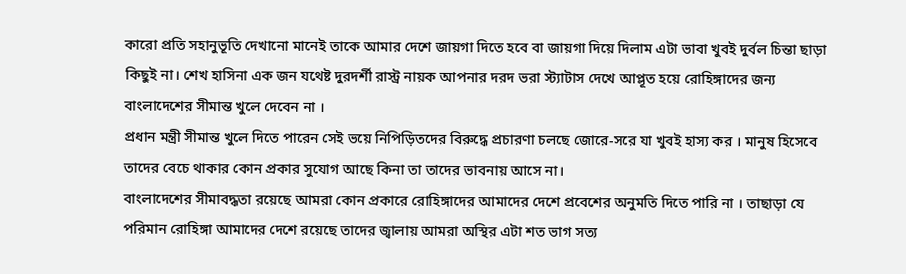কারো প্রতি সহানুভূতি দেখানো মানেই তাকে আমার দেশে জায়গা দিতে হবে বা জায়গা দিয়ে দিলাম এটা ভাবা খুবই দুর্বল চিন্তা ছাড়া কিছুই না। শেখ হাসিনা এক জন যথেষ্ট দুরদর্শী রাস্ট্র নায়ক আপনার দরদ ভরা স্ট্যাটাস দেখে আপ্লূত হয়ে রোহিঙ্গাদের জন্য বাংলাদেশের সীমান্ত খুলে দেবেন না ।
প্রধান মন্ত্রী সীমান্ত খুলে দিতে পারেন সেই ভয়ে নিপিড়িতদের বিরুদ্ধে প্রচারণা চলছে জোরে-সরে যা খুবই হাস্য কর । মানুষ হিসেবে তাদের বেচে থাকার কোন প্রকার সুযোগ আছে কিনা তা তাদের ভাবনায় আসে না।
বাংলাদেশের সীমাবদ্ধতা রয়েছে আমরা কোন প্রকারে রোহিঙ্গাদের আমাদের দেশে প্রবেশের অনুমতি দিতে পারি না । তাছাড়া যে পরিমান রোহিঙ্গা আমাদের দেশে রয়েছে তাদের জ্বালায় আমরা অস্থির এটা শত ভাগ সত্য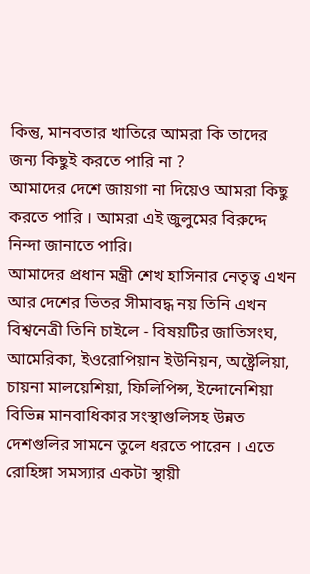কিন্তু, মানবতার খাতিরে আমরা কি তাদের জন্য কিছুই করতে পারি না ?
আমাদের দেশে জায়গা না দিয়েও আমরা কিছু করতে পারি । আমরা এই জুলুমের বিরুদ্দে নিন্দা জানাতে পারি।
আমাদের প্রধান মন্ত্রী শেখ হাসিনার নেতৃত্ব এখন আর দেশের ভিতর সীমাবদ্ধ নয় তিনি এখন বিশ্বনেত্রী তিনি চাইলে - বিষয়টির জাতিসংঘ, আমেরিকা, ইওরোপিয়ান ইউনিয়ন, অষ্ট্রেলিয়া, চায়না মালয়েশিয়া, ফিলিপিন্স, ইন্দোনেশিয়া বিভিন্ন মানবাধিকার সংস্থাগুলিসহ উন্নত দেশগুলির সামনে তুলে ধরতে পারেন । এতে রোহিঙ্গা সমস্যার একটা স্থায়ী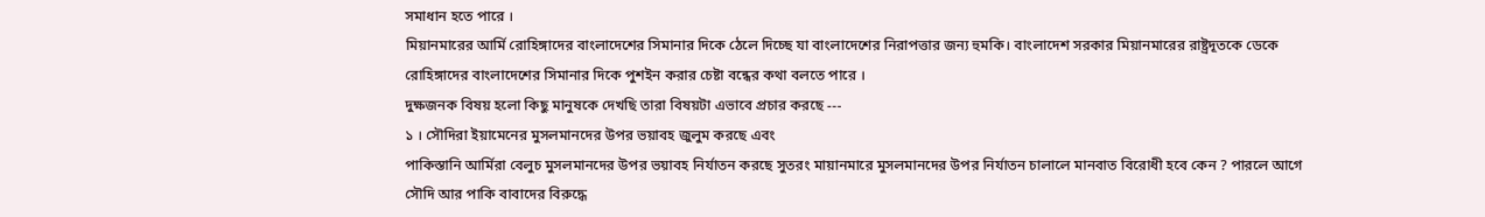সমাধান হতে পারে ।
মিয়ানমারের আর্মি রোহিঙ্গাদের বাংলাদেশের সিমানার দিকে ঠেলে দিচ্ছে যা বাংলাদেশের নিরাপত্তার জন্য হুমকি। বাংলাদেশ সরকার মিয়ানমারের রাষ্ট্রদূতকে ডেকে রোহিঙ্গাদের বাংলাদেশের সিমানার দিকে পুশইন করার চেষ্টা বন্ধের কথা বলতে পারে ।
দুক্ষজনক বিষয় হলো কিছু মানুষকে দেখছি তারা বিষয়টা এভাবে প্রচার করছে ---
১ । সৌদিরা ইয়ামেনের মুসলমানদের উপর ভয়াবহ জুলুম করছে এবং
পাকিস্তানি আর্মিরা বেলুচ মুসলমানদের উপর ভয়াবহ নির্যাতন করছে সুতরং মায়ানমারে মুসলমানদের উপর নির্যাতন চালালে মানবাত বিরোধী হবে কেন ? পারলে আগে সৌদি আর পাকি বাবাদের বিরুদ্ধে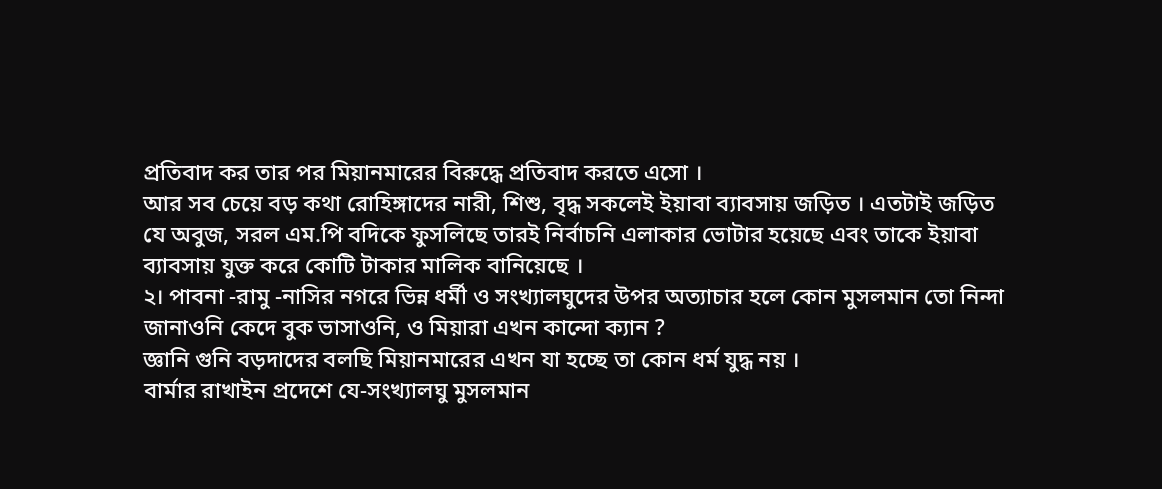প্রতিবাদ কর তার পর মিয়ানমারের বিরুদ্ধে প্রতিবাদ করতে এসো ।
আর সব চেয়ে বড় কথা রোহিঙ্গাদের নারী, শিশু, বৃদ্ধ সকলেই ইয়াবা ব্যাবসায় জড়িত । এতটাই জড়িত যে অবুজ, সরল এম.পি বদিকে ফুসলিছে তারই নির্বাচনি এলাকার ভোটার হয়েছে এবং তাকে ইয়াবা ব্যাবসায় যুক্ত করে কোটি টাকার মালিক বানিয়েছে ।
২। পাবনা -রামু -নাসির নগরে ভিন্ন ধর্মী ও সংখ্যালঘুদের উপর অত্যাচার হলে কোন মুসলমান তো নিন্দা জানাওনি কেদে বুক ভাসাওনি, ও মিয়ারা এখন কান্দো ক্যান ?
জ্ঞানি গুনি বড়দাদের বলছি মিয়ানমারের এখন যা হচ্ছে তা কোন ধর্ম যুদ্ধ নয় ।
বার্মার রাখাইন প্রদেশে যে-সংখ্যালঘু মুসলমান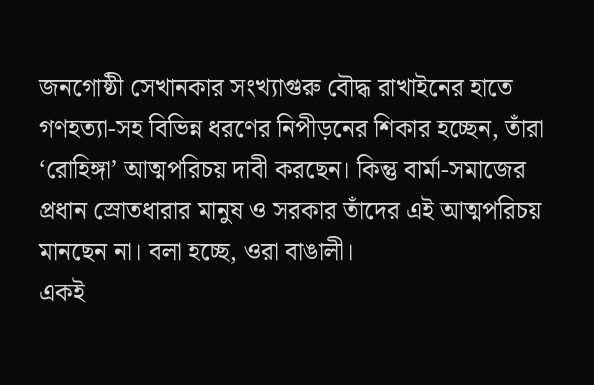জনগোষ্ঠী সেখানকার সংখ্যাগুরু বৌদ্ধ রাখাইনের হাতে গণহত্যা-সহ বিভিন্ন ধরণের নিপীড়নের শিকার হচ্ছেন, তাঁরা ‘রোহিঙ্গা’ আত্মপরিচয় দাবী করছেন। কিন্তু বার্মা-সমাজের প্রধান স্রোতধারার মানুষ ও সরকার তাঁদের এই আত্মপরিচয় মানছেন না। বলা হচ্ছে, ওরা বাঙালী।
একই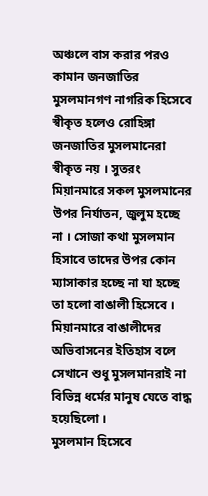অঞ্চলে বাস করার পরও কামান জনজাতির মুসলমানগণ নাগরিক হিসেবে স্বীকৃত হলেও রোহিঙ্গা জনজাতির মুসলমানেরা স্বীকৃত নয় । সুতরং মিয়ানমারে সকল মুসলমানের উপর নির্যাতন, জুলুম হচ্ছে না । সোজা কথা মুসলমান হিসাবে তাদের উপর কোন ম্যাসাকার হচ্ছে না যা হচ্ছে তা হলো বাঙালী হিসেবে ।
মিয়ানমারে বাঙালীদের অভিবাসনের ইতিহাস বলে সেখানে শুধু মুসলমানরাই না বিভিন্ন ধর্মের মানুষ যেতে বাদ্ধ হয়েছিলো ।
মুসলমান হিসেবে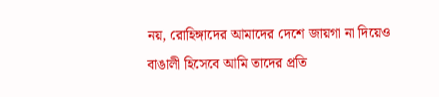নয়, রোহিঙ্গাদের আমাদের দেশে জায়গা না দিয়েও বাঙালী হিসেবে আমি তাদের প্রতি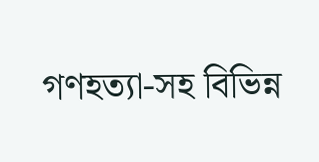গণহত্যা-সহ বিভিন্ন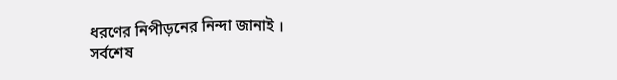ধরণের নিপীড়নের নিন্দা জানাই ।
সর্বশেষ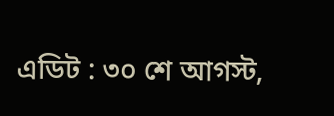এডিট : ৩০ শে আগস্ট,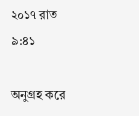২০১৭ রাত ৯:৪১

অনুগ্রহ করে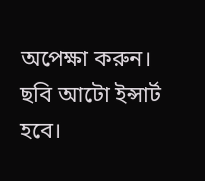অপেক্ষা করুন। ছবি আটো ইন্সার্ট হবে।